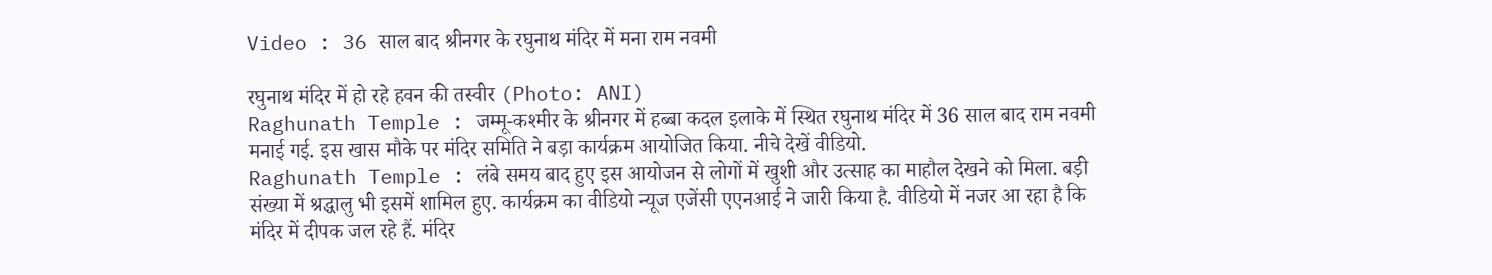Video : 36 साल बाद श्रीनगर के रघुनाथ मंदिर में मना राम नवमी

रघुनाथ मंदिर में हो रहे हवन की तस्वीर (Photo: ANI)
Raghunath Temple : जम्मू-कश्मीर के श्रीनगर में हब्बा कदल इलाके में स्थित रघुनाथ मंदिर में 36 साल बाद राम नवमी मनाई गई. इस खास मौके पर मंदिर समिति ने बड़ा कार्यक्रम आयोजित किया. नीचे देखें वीडियो.
Raghunath Temple : लंबे समय बाद हुए इस आयोजन से लोगों में खुशी और उत्साह का माहौल देखने को मिला. बड़ी संख्या में श्रद्धालु भी इसमें शामिल हुए. कार्यक्रम का वीडियो न्यूज एजेंसी एएनआई ने जारी किया है. वीडियो में नजर आ रहा है कि मंदिर में दीपक जल रहे हैं. मंदिर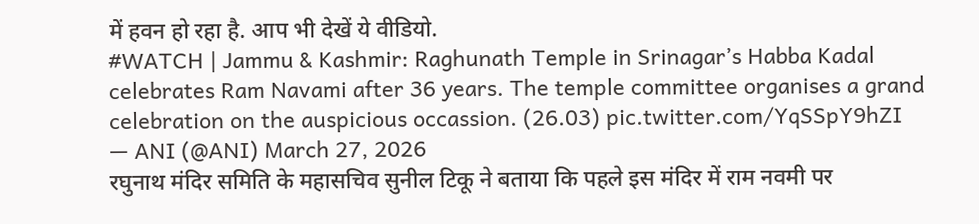में हवन हो रहा है. आप भी देखें ये वीडियो.
#WATCH | Jammu & Kashmir: Raghunath Temple in Srinagar’s Habba Kadal celebrates Ram Navami after 36 years. The temple committee organises a grand celebration on the auspicious occassion. (26.03) pic.twitter.com/YqSSpY9hZI
— ANI (@ANI) March 27, 2026
रघुनाथ मंदिर समिति के महासचिव सुनील टिकू ने बताया कि पहले इस मंदिर में राम नवमी पर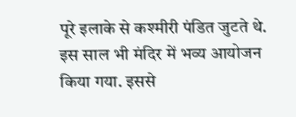पूरे इलाके से कश्मीरी पंडित जुटते थे. इस साल भी मंदिर में भव्य आयोजन किया गया. इससे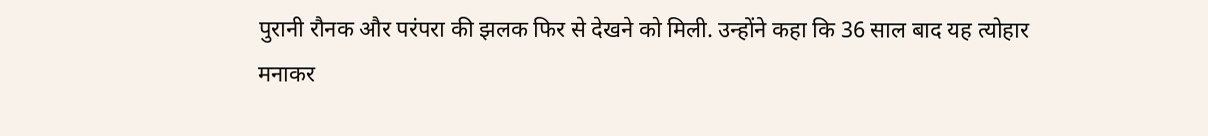पुरानी रौनक और परंपरा की झलक फिर से देखने को मिली. उन्होंने कहा कि 36 साल बाद यह त्योहार मनाकर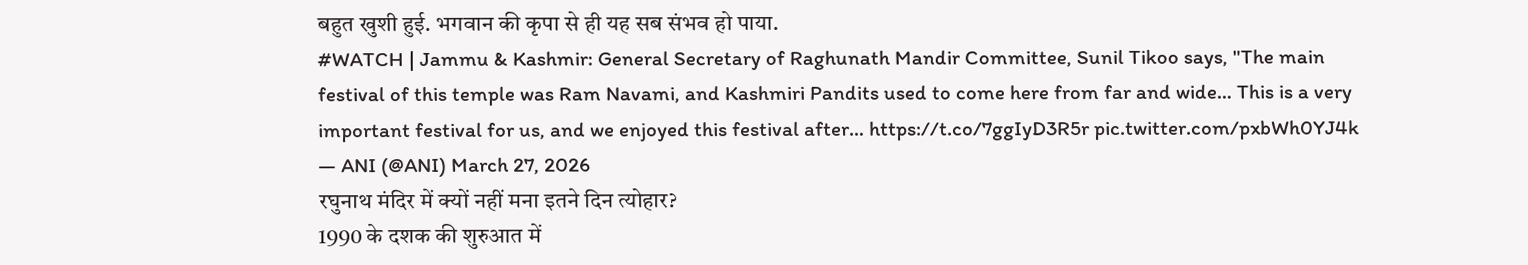बहुत खुशी हुई. भगवान की कृपा से ही यह सब संभव हो पाया.
#WATCH | Jammu & Kashmir: General Secretary of Raghunath Mandir Committee, Sunil Tikoo says, "The main festival of this temple was Ram Navami, and Kashmiri Pandits used to come here from far and wide… This is a very important festival for us, and we enjoyed this festival after… https://t.co/7ggIyD3R5r pic.twitter.com/pxbWh0YJ4k
— ANI (@ANI) March 27, 2026
रघुनाथ मंदिर में क्यों नहीं मना इतने दिन त्योहार?
1990 के दशक की शुरुआत में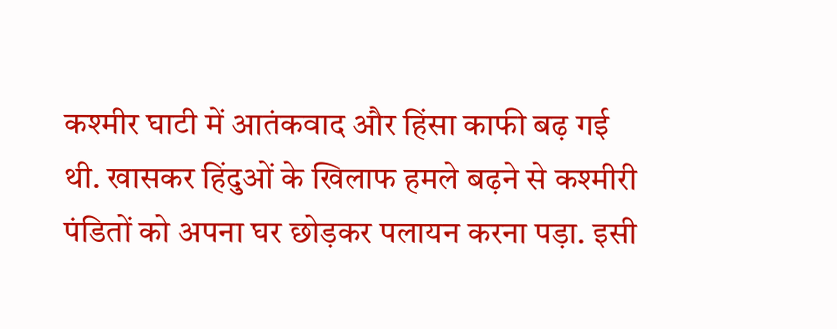कश्मीर घाटी में आतंकवाद और हिंसा काफी बढ़ गई थी. खासकर हिंदुओं के खिलाफ हमले बढ़ने से कश्मीरी पंडितों को अपना घर छोड़कर पलायन करना पड़ा. इसी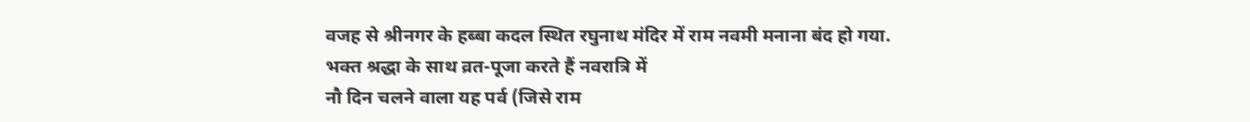वजह से श्रीनगर के हब्बा कदल स्थित रघुनाथ मंदिर में राम नवमी मनाना बंद हो गया.
भक्त श्रद्धा के साथ व्रत-पूजा करते हैं नवरात्रि में
नौ दिन चलने वाला यह पर्व (जिसे राम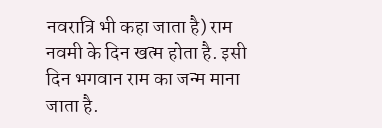नवरात्रि भी कहा जाता है) राम नवमी के दिन खत्म होता है. इसी दिन भगवान राम का जन्म माना जाता है.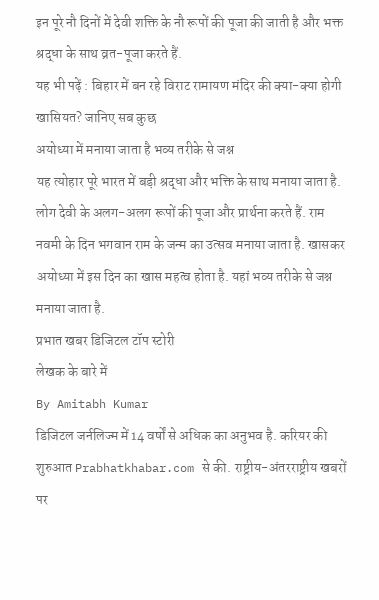इन पूरे नौ दिनों में देवी शक्ति के नौ रूपों की पूजा की जाती है और भक्त श्रद्धा के साथ व्रत-पूजा करते हैं.
यह भी पढ़ें : बिहार में बन रहे विराट रामायण मंदिर की क्या-क्या होगी खासियत? जानिए सब कुछ
अयोध्या में मनाया जाता है भव्य तरीके से जश्न
यह त्योहार पूरे भारत में बड़ी श्रद्धा और भक्ति के साथ मनाया जाता है. लोग देवी के अलग-अलग रूपों की पूजा और प्रार्थना करते हैं. राम नवमी के दिन भगवान राम के जन्म का उत्सव मनाया जाता है. खासकर अयोध्या में इस दिन का खास महत्व होता है. यहां भव्य तरीके से जश्न मनाया जाता है.
प्रभात खबर डिजिटल टॉप स्टोरी
लेखक के बारे में
By Amitabh Kumar
डिजिटल जर्नलिज्म में 14 वर्षों से अधिक का अनुभव है. करियर की शुरुआत Prabhatkhabar.com से की. राष्ट्रीय-अंतरराष्ट्रीय खबरों पर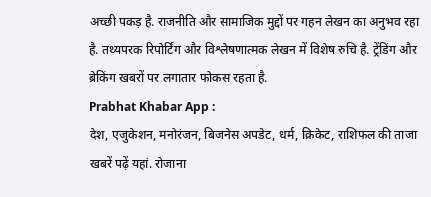अच्छी पकड़ है. राजनीति और सामाजिक मुद्दों पर गहन लेखन का अनुभव रहा है. तथ्यपरक रिपोर्टिंग और विश्लेषणात्मक लेखन में विशेष रुचि है. ट्रेंडिंग और ब्रेकिंग खबरों पर लगातार फोकस रहता है.
Prabhat Khabar App :
देश, एजुकेशन, मनोरंजन, बिजनेस अपडेट, धर्म, क्रिकेट, राशिफल की ताजा खबरें पढ़ें यहां. रोजाना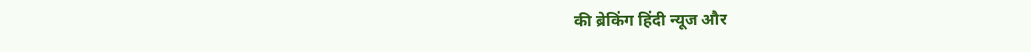की ब्रेकिंग हिंदी न्यूज और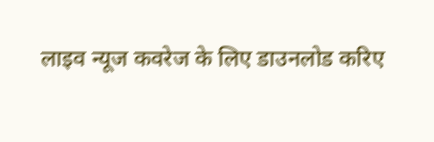लाइव न्यूज कवरेज के लिए डाउनलोड करिए